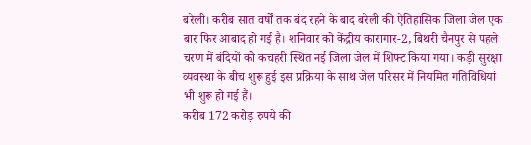बरेली। करीब सात वर्षों तक बंद रहने के बाद बरेली की ऐतिहासिक जिला जेल एक बार फिर आबाद हो गई है। शनिवार को केंद्रीय कारागार-2, बिथरी चैनपुर से पहले चरण में बंदियों को कचहरी स्थित नई जिला जेल में शिफ्ट किया गया। कड़ी सुरक्षा व्यवस्था के बीच शुरू हुई इस प्रक्रिया के साथ जेल परिसर में नियमित गतिविधियां भी शुरू हो गई हैं।
करीब 172 करोड़ रुपये की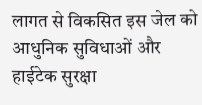लागत से विकसित इस जेल को आधुनिक सुविधाओं और हाईटेक सुरक्षा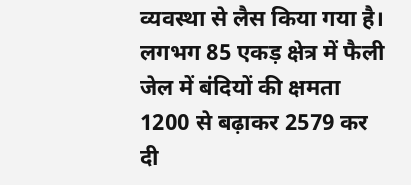व्यवस्था से लैस किया गया है। लगभग 85 एकड़ क्षेत्र में फैली जेल में बंदियों की क्षमता 1200 से बढ़ाकर 2579 कर दी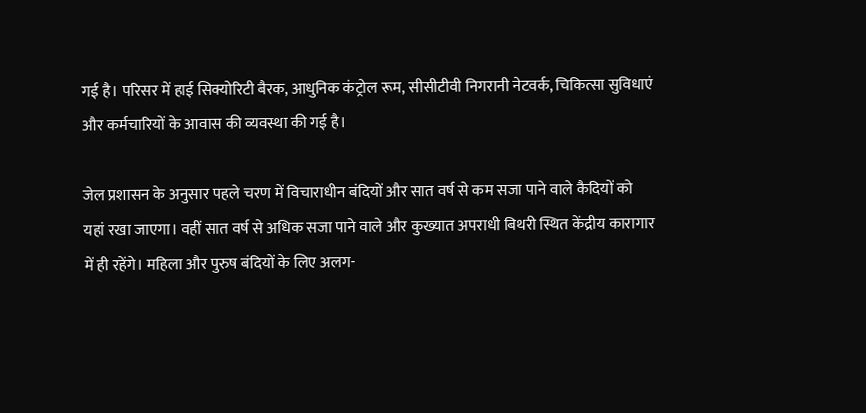गई है। परिसर में हाई सिक्योरिटी बैरक, आधुनिक कंट्रोल रूम, सीसीटीवी निगरानी नेटवर्क, चिकित्सा सुविधाएं और कर्मचारियों के आवास की व्यवस्था की गई है।

जेल प्रशासन के अनुसार पहले चरण में विचाराधीन बंदियों और सात वर्ष से कम सजा पाने वाले कैदियों को यहां रखा जाएगा। वहीं सात वर्ष से अधिक सजा पाने वाले और कुख्यात अपराधी बिथरी स्थित केंद्रीय कारागार में ही रहेंगे। महिला और पुरुष बंदियों के लिए अलग-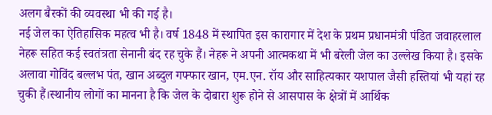अलग बैरकों की व्यवस्था भी की गई है।
नई जेल का ऐतिहासिक महत्व भी है। वर्ष 1848 में स्थापित इस कारागार में देश के प्रथम प्रधानमंत्री पंडित जवाहरलाल नेहरू सहित कई स्वतंत्रता सेनानी बंद रह चुके हैं। नेहरू ने अपनी आत्मकथा में भी बरेली जेल का उल्लेख किया है। इसके अलावा गोविंद बल्लभ पंत, खान अब्दुल गफ्फार खान, एम.एन. रॉय और साहित्यकार यशपाल जैसी हस्तियां भी यहां रह चुकी हैं।स्थानीय लोगों का मानना है कि जेल के दोबारा शुरू होने से आसपास के क्षेत्रों में आर्थिक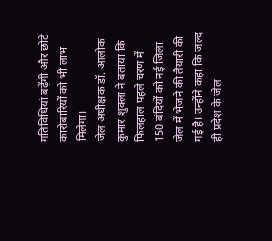गतिविधियां बढ़ेंगी और छोटे कारोबारियों को भी लाभ मिलेगा।
जेल अधीक्षक डॉ. आलोक कुमार शुक्ला ने बताया कि फिलहाल पहले चरण में 150 बंदियों को नई जिला जेल में भेजने की तैयारी की गई है। उन्होंने कहा कि जल्द ही प्रदेश के जेल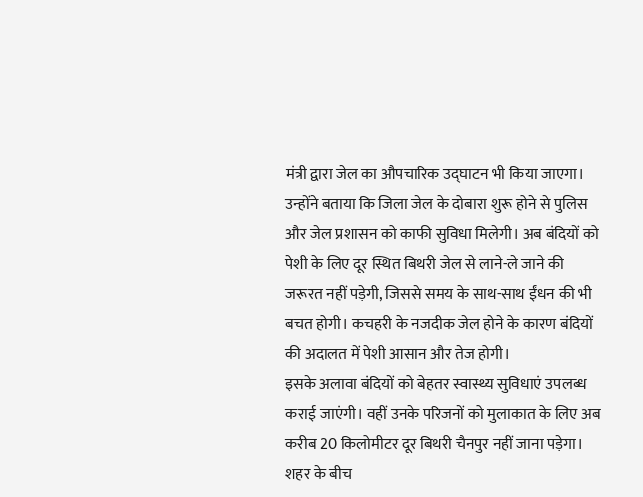मंत्री द्वारा जेल का औपचारिक उद्घाटन भी किया जाएगा।
उन्होंने बताया कि जिला जेल के दोबारा शुरू होने से पुलिस और जेल प्रशासन को काफी सुविधा मिलेगी। अब बंदियों को पेशी के लिए दूर स्थित बिथरी जेल से लाने-ले जाने की जरूरत नहीं पड़ेगी, जिससे समय के साथ-साथ ईंधन की भी बचत होगी। कचहरी के नजदीक जेल होने के कारण बंदियों की अदालत में पेशी आसान और तेज होगी।
इसके अलावा बंदियों को बेहतर स्वास्थ्य सुविधाएं उपलब्ध कराई जाएंगी। वहीं उनके परिजनों को मुलाकात के लिए अब करीब 20 किलोमीटर दूर बिथरी चैनपुर नहीं जाना पड़ेगा। शहर के बीच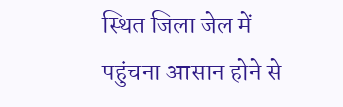स्थित जिला जेल में पहुंचना आसान होने से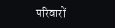परिवारों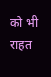को भी राहत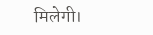मिलेगी।